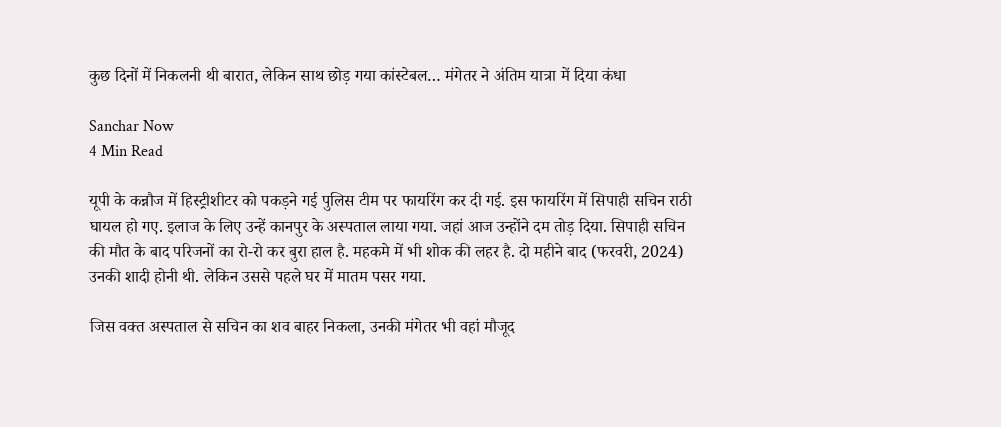कुछ दिनों में निकलनी थी बारात, लेकिन साथ छोड़ गया कांस्टेबल… मंगेतर ने अंतिम यात्रा में दिया कंधा

Sanchar Now
4 Min Read

यूपी के कन्नौज में हिस्ट्रीशीटर को पकड़ने गई पुलिस टीम पर फायरिंग कर दी गई. इस फायरिंग में सिपाही सचिन राठी घायल हो गए. इलाज के लिए उन्हें कानपुर के अस्पताल लाया गया. जहां आज उन्होंने दम तोड़ दिया. सिपाही सचिन की मौत के बाद परिजनों का रो-रो कर बुरा हाल है. महकमे में भी शोक की लहर है. दो महीने बाद (फरवरी, 2024) उनकी शादी होनी थी. लेकिन उससे पहले घर में मातम पसर गया.

जिस वक्त अस्पताल से सचिन का शव बाहर निकला, उनकी मंगेतर भी वहां मौजूद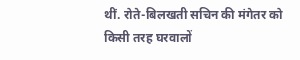थीं. रोते-बिलखती सचिन की मंगेतर को किसी तरह घरवालों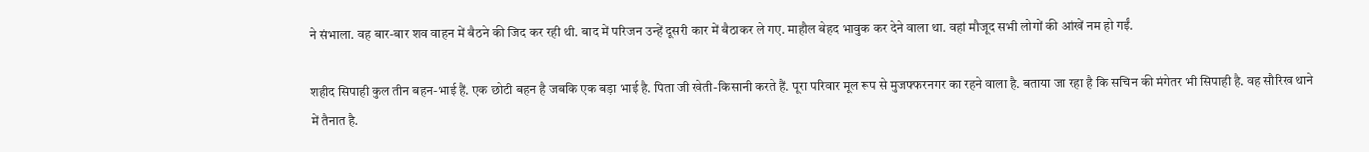ने संभाला. वह बार-बार शव वाहन में बैठने की जिद कर रही थी. बाद में परिजन उन्हें दूसरी कार में बैठाकर ले गए. माहौल बेहद भावुक कर देने वाला था. वहां मौजूद सभी लोगों की आंखें नम हो गईं.

शहीद सिपाही कुल तीन बहन-भाई हैं. एक छोटी बहन है जबकि एक बड़ा भाई है. पिता जी खेती-किसानी करते हैं. पूरा परिवार मूल रूप से मुजफ्फरनगर का रहने वाला है. बताया जा रहा है कि सचिन की मंगेतर भी सिपाही है. वह सौरिख थाने में तैनात है.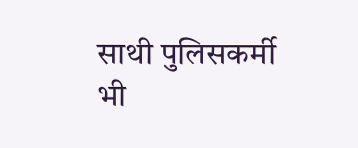साथी पुलिसकर्मी भी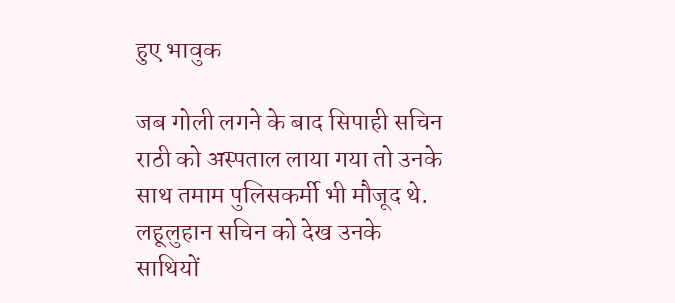हुए भावुक

जब गोली लगने के बाद सिपाही सचिन राठी को अस्पताल लाया गया तो उनके साथ तमाम पुलिसकर्मी भी मौजूद थे. लहूलुहान सचिन को देख उनके साथियों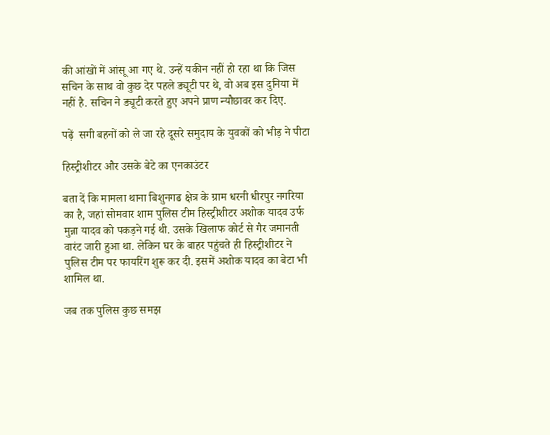की आंखों में आंसू आ गए थे. उन्हें यकीन नहीं हो रहा था कि जिस सचिन के साथ वो कुछ देर पहले ड्यूटी पर थे, वो अब इस दुनिया में नहीं है. सचिन ने ड्यूटी करते हुए अपने प्राण न्यौछावर कर दिए.

पढ़ें  सगी बहनों को ले जा रहे दूसरे समुदाय के युवकों को भीड़ ने पीटा

हिस्ट्रीशीटर और उसके बेटे का एनकाउंटर

बता दें कि मामला थाना बिशुनगढ क्षेत्र के ग्राम धरनी धीरपुर नगरिया का है, जहां सोमवार शाम पुलिस टीम हिस्ट्रीशीटर अशोक यादव उर्फ मुन्ना यादव को पकड़ने गई थी. उसके खिलाफ कोर्ट से गैर जमानती वारंट जारी हुआ था. लेकिन घर के बाहर पहुंचते ही हिस्ट्रीशीटर ने पुलिस टीम पर फायरिंग शुरू कर दी. इसमें अशोक यादव का बेटा भी शामिल था.

जब तक पुलिस कुछ समझ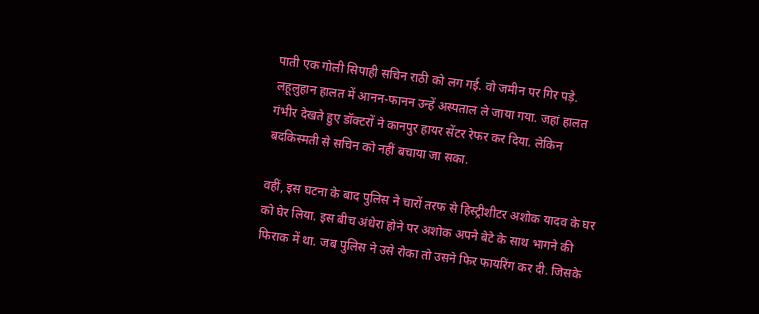पाती एक गोली सिपाही सचिन राठी को लग गई. वो जमीन पर गिर पड़े.  लहूलुहान हालत में आनन-फानन उन्हें अस्पताल ले जाया गया. जहां हालत गंभीर देखते हुए डॉक्टरों ने कानपुर हायर सेंटर रेफर कर दिया. लेकिन बदकिस्मती से सचिन को नहीं बचाया जा सका.

वहीं, इस घटना के बाद पुलिस ने चारों तरफ से हिस्ट्रीशीटर अशोक यादव के घर को घेर लिया. इस बीच अंधेरा होने पर अशोक अपने बेटे के साथ भागने की फिराक में था. जब पुलिस ने उसे रोका तो उसने फिर फायरिंग कर दी. जिसके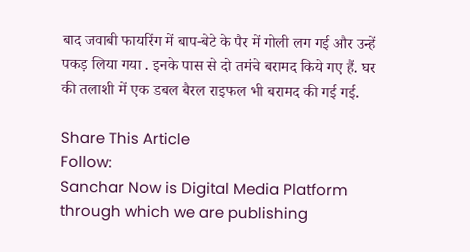बाद जवाबी फायरिंग में बाप-बेटे के पैर में गोली लग गई और उन्हें पकड़ लिया गया . इनके पास से दो तमंचे बरामद किये गए हैं. घर की तलाशी में एक डबल बैरल राइफल भी बरामद की गई गई.

Share This Article
Follow:
Sanchar Now is Digital Media Platform through which we are publishing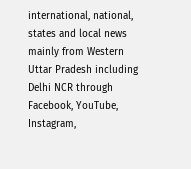international, national, states and local news mainly from Western Uttar Pradesh including Delhi NCR through Facebook, YouTube, Instagram,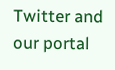Twitter and our portal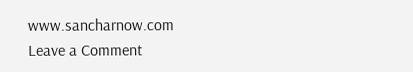www.sancharnow.com
Leave a Comment